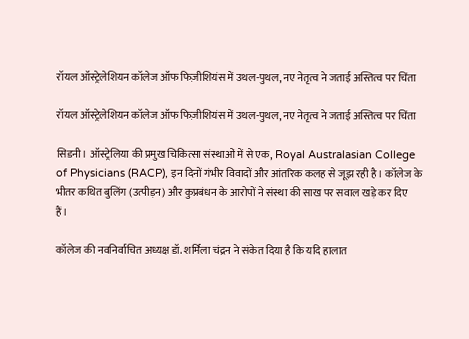रॉयल ऑस्ट्रेलेशियन कॉलेज ऑफ फिज़ीशियंस में उथल-पुथल, नए नेतृत्व ने जताई अस्तित्व पर चिंता

रॉयल ऑस्ट्रेलेशियन कॉलेज ऑफ फिज़ीशियंस में उथल-पुथल, नए नेतृत्व ने जताई अस्तित्व पर चिंता

सिडनी। ऑस्ट्रेलिया की प्रमुख चिकित्सा संस्थाओं में से एक, Royal Australasian College of Physicians (RACP), इन दिनों गंभीर विवादों और आंतरिक कलह से जूझ रही है। कॉलेज के भीतर कथित बुलिंग (उत्पीड़न) और कुप्रबंधन के आरोपों ने संस्था की साख पर सवाल खड़े कर दिए हैं।

कॉलेज की नवनिर्वाचित अध्यक्ष डॉ. शर्मिला चंद्रन ने संकेत दिया है कि यदि हालात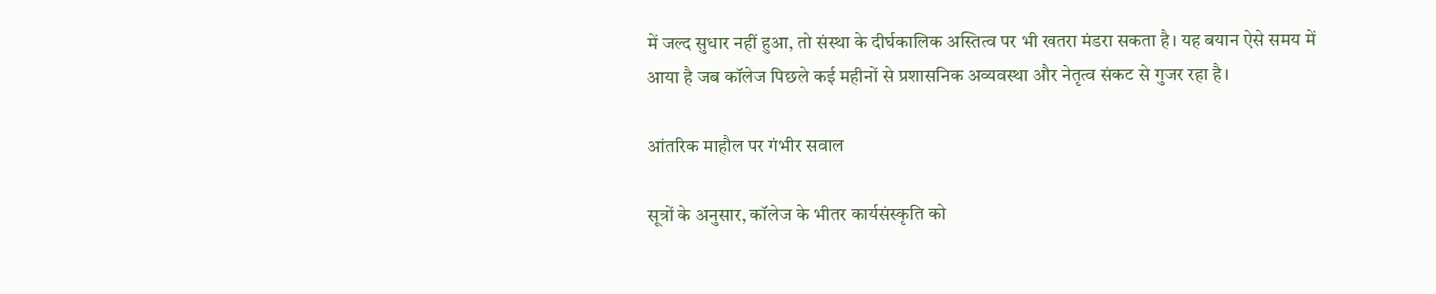में जल्द सुधार नहीं हुआ, तो संस्था के दीर्घकालिक अस्तित्व पर भी खतरा मंडरा सकता है। यह बयान ऐसे समय में आया है जब कॉलेज पिछले कई महीनों से प्रशासनिक अव्यवस्था और नेतृत्व संकट से गुजर रहा है।

आंतरिक माहौल पर गंभीर सवाल

सूत्रों के अनुसार, कॉलेज के भीतर कार्यसंस्कृति को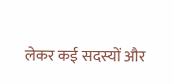लेकर कई सदस्यों और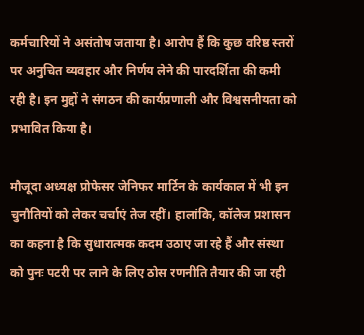कर्मचारियों ने असंतोष जताया है। आरोप हैं कि कुछ वरिष्ठ स्तरों पर अनुचित व्यवहार और निर्णय लेने की पारदर्शिता की कमी रही है। इन मुद्दों ने संगठन की कार्यप्रणाली और विश्वसनीयता को प्रभावित किया है।

मौजूदा अध्यक्ष प्रोफेसर जेनिफर मार्टिन के कार्यकाल में भी इन चुनौतियों को लेकर चर्चाएं तेज रहीं। हालांकि, कॉलेज प्रशासन का कहना है कि सुधारात्मक कदम उठाए जा रहे हैं और संस्था को पुनः पटरी पर लाने के लिए ठोस रणनीति तैयार की जा रही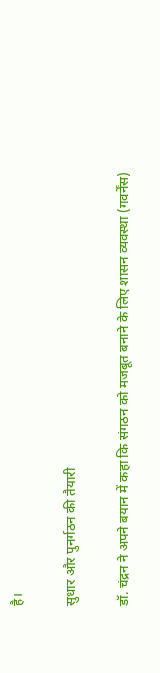है।

सुधार और पुनर्गठन की तैयारी

डॉ. चंद्रन ने अपने बयान में कहा कि संगठन को मजबूत बनाने के लिए शासन व्यवस्था (गवर्नेंस)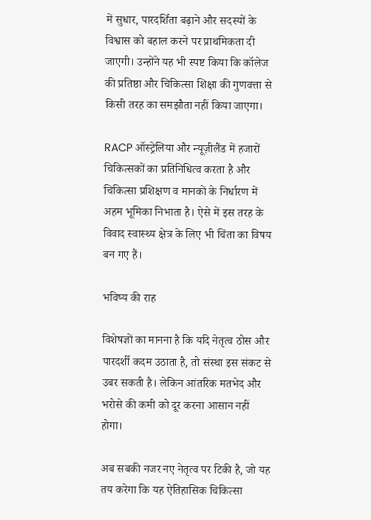में सुधार, पारदर्शिता बढ़ाने और सदस्यों के विश्वास को बहाल करने पर प्राथमिकता दी जाएगी। उन्होंने यह भी स्पष्ट किया कि कॉलेज की प्रतिष्ठा और चिकित्सा शिक्षा की गुणवत्ता से किसी तरह का समझौता नहीं किया जाएगा।

RACP ऑस्ट्रेलिया और न्यूज़ीलैंड में हजारों चिकित्सकों का प्रतिनिधित्व करता है और चिकित्सा प्रशिक्षण व मानकों के निर्धारण में अहम भूमिका निभाता है। ऐसे में इस तरह के विवाद स्वास्थ्य क्षेत्र के लिए भी चिंता का विषय बन गए हैं।

भविष्य की राह

विशेषज्ञों का मानना है कि यदि नेतृत्व ठोस और पारदर्शी कदम उठाता है, तो संस्था इस संकट से उबर सकती है। लेकिन आंतरिक मतभेद और भरोसे की कमी को दूर करना आसान नहीं होगा।

अब सबकी नजर नए नेतृत्व पर टिकी है, जो यह तय करेगा कि यह ऐतिहासिक चिकित्सा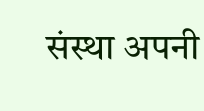संस्था अपनी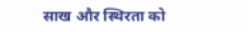साख और स्थिरता को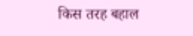किस तरह बहाल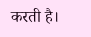करती है।